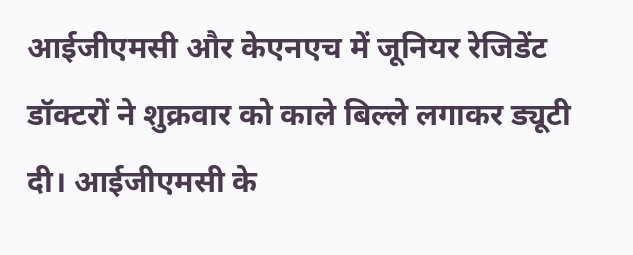आईजीएमसी और केएनएच में जूनियर रेजिडेंट डॉक्टरों ने शुक्रवार को काले बिल्ले लगाकर ड्यूटी दी। आईजीएमसी के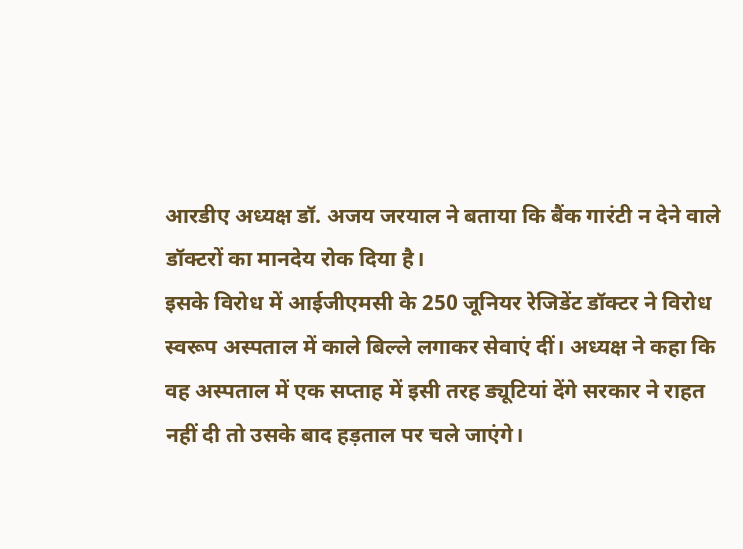आरडीए अध्यक्ष डॉ. अजय जरयाल ने बताया कि बैंक गारंटी न देने वाले डॉक्टरों का मानदेय रोक दिया है।
इसके विरोध में आईजीएमसी के 250 जूनियर रेजिडेंट डॉक्टर ने विरोध स्वरूप अस्पताल में काले बिल्ले लगाकर सेवाएं दीं। अध्यक्ष ने कहा कि वह अस्पताल में एक सप्ताह में इसी तरह ड्यूटियां देंगे सरकार ने राहत नहीं दी तो उसके बाद हड़ताल पर चले जाएंगे।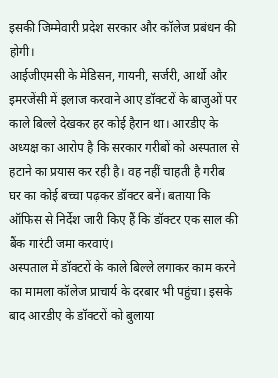इसकी जिम्मेवारी प्रदेश सरकार और कॉलेज प्रबंधन की होगी।
आईजीएमसी के मेडिसन, गायनी, सर्जरी, आर्थो और इमरजेंसी में इलाज करवाने आए डॉक्टरों के बाजुओं पर काले बिल्ले देखकर हर कोई हैरान था। आरडीए के अध्यक्ष का आरोप है कि सरकार गरीबों को अस्पताल से हटाने का प्रयास कर रही है। वह नहीं चाहती है गरीब घर का कोई बच्चा पढ़कर डॉक्टर बनें। बताया कि ऑफिस से निर्देश जारी किए हैं कि डॉक्टर एक साल की बैंक गारंटी जमा करवाएं।
अस्पताल में डॉक्टरों के काले बिल्ले लगाकर काम करने का मामला कॉलेज प्राचार्य के दरबार भी पहुंचा। इसके बाद आरडीए के डॉक्टरों को बुलाया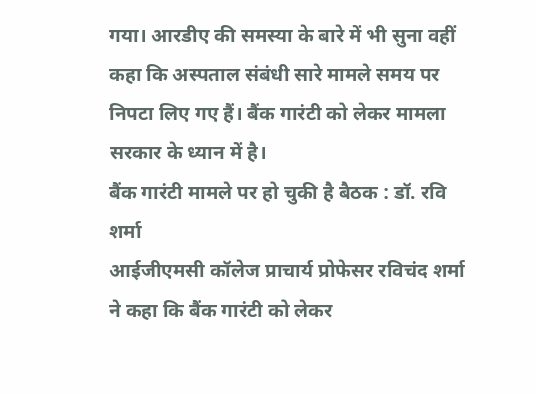गया। आरडीए की समस्या के बारे में भी सुना वहीं कहा कि अस्पताल संबंधी सारे मामले समय पर निपटा लिए गए हैं। बैंक गारंटी को लेकर मामला सरकार के ध्यान में है।
बैंक गारंटी मामले पर हो चुकी है बैठक : डॉ. रवि शर्मा
आईजीएमसी कॉलेज प्राचार्य प्रोफेसर रविचंद शर्मा ने कहा कि बैंक गारंटी को लेकर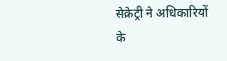सेक्रेट्री ने अधिकारियों के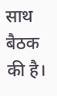साथ बैठक की है।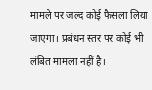मामले पर जल्द कोई फैसला लिया जाएगा। प्रबंधन स्तर पर कोई भी लंबित मामला नहीं है।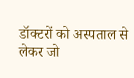डॉक्टरों को अस्पताल से लेकर जो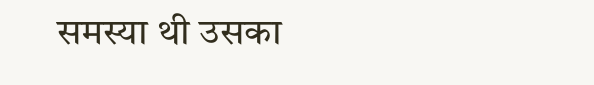समस्या थी उसका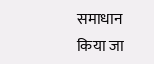समाधान किया जा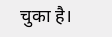चुका है।